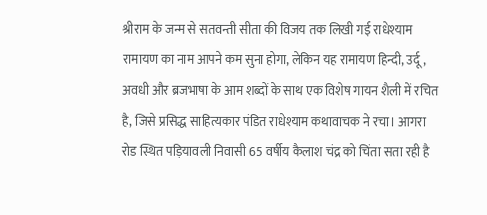श्रीराम के जन्म से सतवन्ती सीता की विजय तक लिखी गई राधेश्याम रामायण का नाम आपने कम सुना होगा, लेकिन यह रामायण हिन्दी, उर्दू, अवधी और ब्रजभाषा के आम शब्दों के साथ एक विशेष गायन शैली में रचित है, जिसे प्रसिद्ध साहित्यकार पंडित राधेश्याम कथावाचक ने रचा। आगरा रोड स्थित पड़ियावली निवासी 65 वर्षीय कैलाश चंद्र को चिंता सता रही है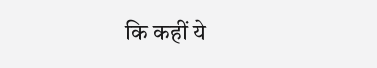कि कहीं ये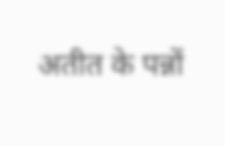अतीत के पन्नों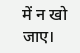में न खो जाए।